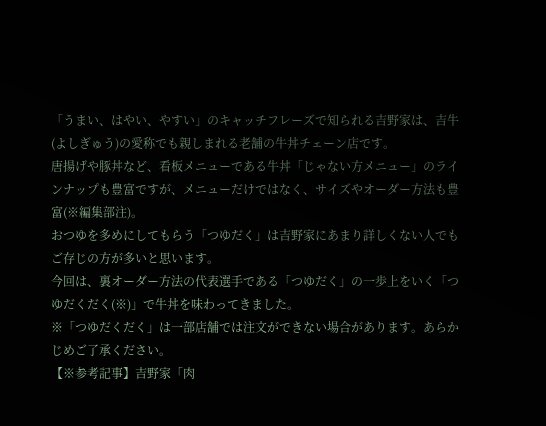「うまい、はやい、やすい」のキャッチフレーズで知られる吉野家は、吉牛(よしぎゅう)の愛称でも親しまれる老舗の牛丼チェーン店です。
唐揚げや豚丼など、看板メニューである牛丼「じゃない方メニュー」のラインナップも豊富ですが、メニューだけではなく、サイズやオーダー方法も豊富(※編集部注)。
おつゆを多めにしてもらう「つゆだく」は吉野家にあまり詳しくない人でもご存じの方が多いと思います。
今回は、裏オーダー方法の代表選手である「つゆだく」の一歩上をいく「つゆだくだく(※)」で牛丼を味わってきました。
※「つゆだくだく」は一部店舗では注文ができない場合があります。あらかじめご了承ください。
【※参考記事】吉野家「肉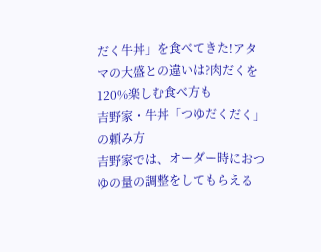だく牛丼」を食べてきた!アタマの大盛との違いは?肉だくを120%楽しむ食べ方も
吉野家・牛丼「つゆだくだく」の頼み方
吉野家では、オーダー時におつゆの量の調整をしてもらえる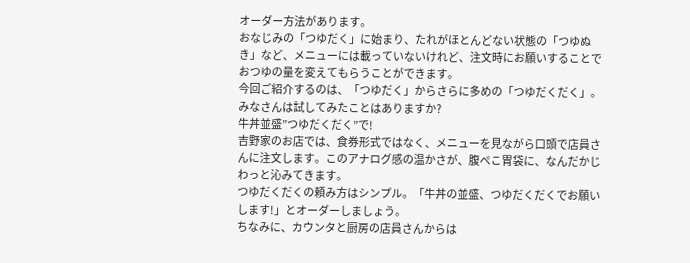オーダー方法があります。
おなじみの「つゆだく」に始まり、たれがほとんどない状態の「つゆぬき」など、メニューには載っていないけれど、注文時にお願いすることでおつゆの量を変えてもらうことができます。
今回ご紹介するのは、「つゆだく」からさらに多めの「つゆだくだく」。みなさんは試してみたことはありますか?
牛丼並盛”つゆだくだく”で!
吉野家のお店では、食券形式ではなく、メニューを見ながら口頭で店員さんに注文します。このアナログ感の温かさが、腹ぺこ胃袋に、なんだかじわっと沁みてきます。
つゆだくだくの頼み方はシンプル。「牛丼の並盛、つゆだくだくでお願いします!」とオーダーしましょう。
ちなみに、カウンタと厨房の店員さんからは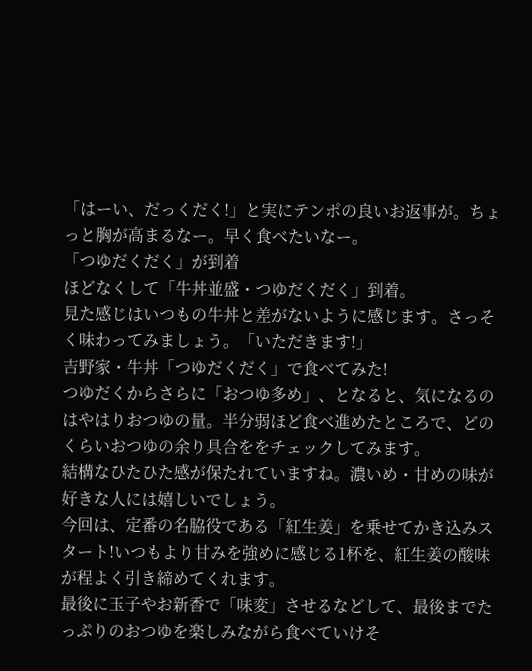「はーい、だっくだく!」と実にテンポの良いお返事が。ちょっと胸が高まるなー。早く食べたいなー。
「つゆだくだく」が到着
ほどなくして「牛丼並盛・つゆだくだく」到着。
見た感じはいつもの牛丼と差がないように感じます。さっそく味わってみましょう。「いただきます!」
吉野家・牛丼「つゆだくだく」で食べてみた!
つゆだくからさらに「おつゆ多め」、となると、気になるのはやはりおつゆの量。半分弱ほど食べ進めたところで、どのくらいおつゆの余り具合ををチェックしてみます。
結構なひたひた感が保たれていますね。濃いめ・甘めの味が好きな人には嬉しいでしょう。
今回は、定番の名脇役である「紅生姜」を乗せてかき込みスタート!いつもより甘みを強めに感じる1杯を、紅生姜の酸味が程よく引き締めてくれます。
最後に玉子やお新香で「味変」させるなどして、最後までたっぷりのおつゆを楽しみながら食べていけそ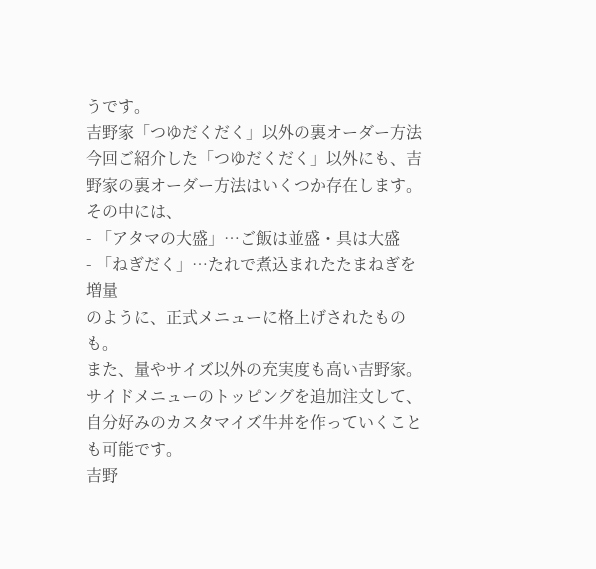うです。
吉野家「つゆだくだく」以外の裏オーダー方法
今回ご紹介した「つゆだくだく」以外にも、吉野家の裏オーダー方法はいくつか存在します。
その中には、
- 「アタマの大盛」…ご飯は並盛・具は大盛
- 「ねぎだく」…たれで煮込まれたたまねぎを増量
のように、正式メニューに格上げされたものも。
また、量やサイズ以外の充実度も高い吉野家。サイドメニューのトッピングを追加注文して、自分好みのカスタマイズ牛丼を作っていくことも可能です。
吉野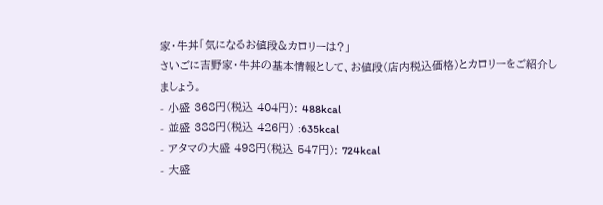家・牛丼「気になるお値段&カロリーは?」
さいごに吉野家・牛丼の基本情報として、お値段(店内税込価格)とカロリーをご紹介しましょう。
- 小盛 368円(税込 404円): 488kcal
- 並盛 388円(税込 426円) :635kcal
- アタマの大盛 498円(税込 547円): 724kcal
- 大盛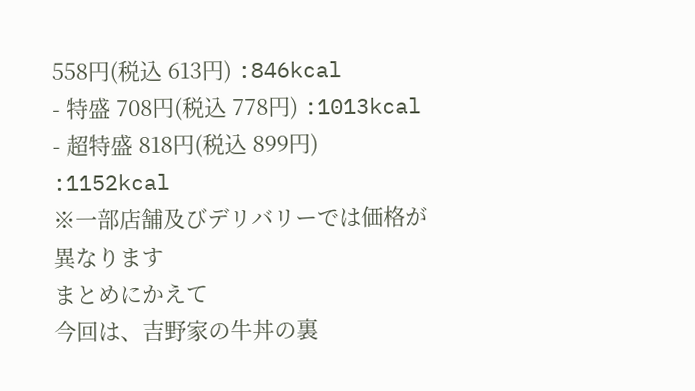558円(税込 613円) :846kcal
- 特盛 708円(税込 778円) :1013kcal
- 超特盛 818円(税込 899円) :1152kcal
※一部店舗及びデリバリーでは価格が異なります
まとめにかえて
今回は、吉野家の牛丼の裏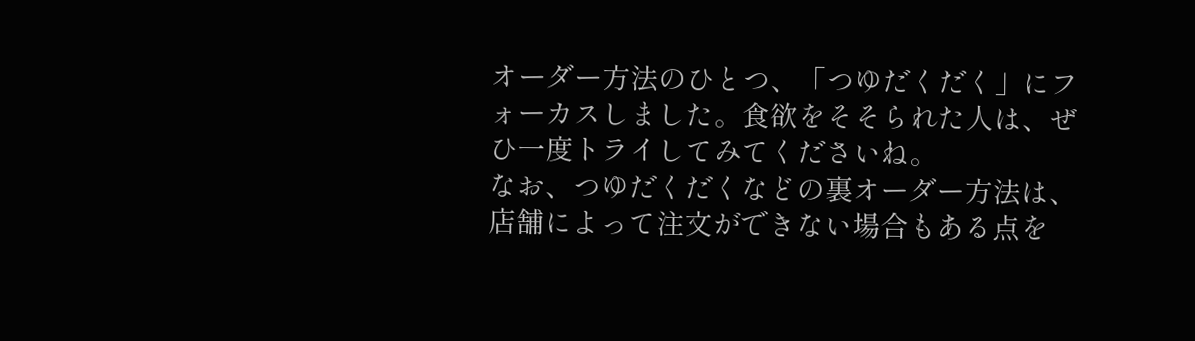オーダー方法のひとつ、「つゆだくだく」にフォーカスしました。食欲をそそられた人は、ぜひ一度トライしてみてくださいね。
なお、つゆだくだくなどの裏オーダー方法は、店舗によって注文ができない場合もある点を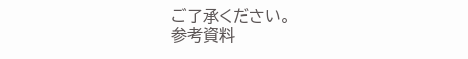ご了承ください。
参考資料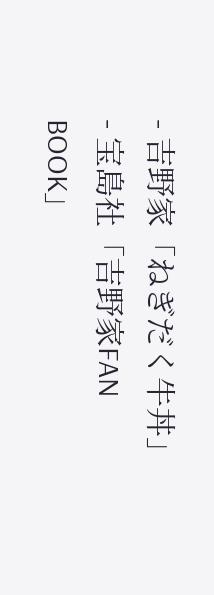- 吉野家「ねぎだく牛丼」
- 宝島社「吉野家FAN BOOK」